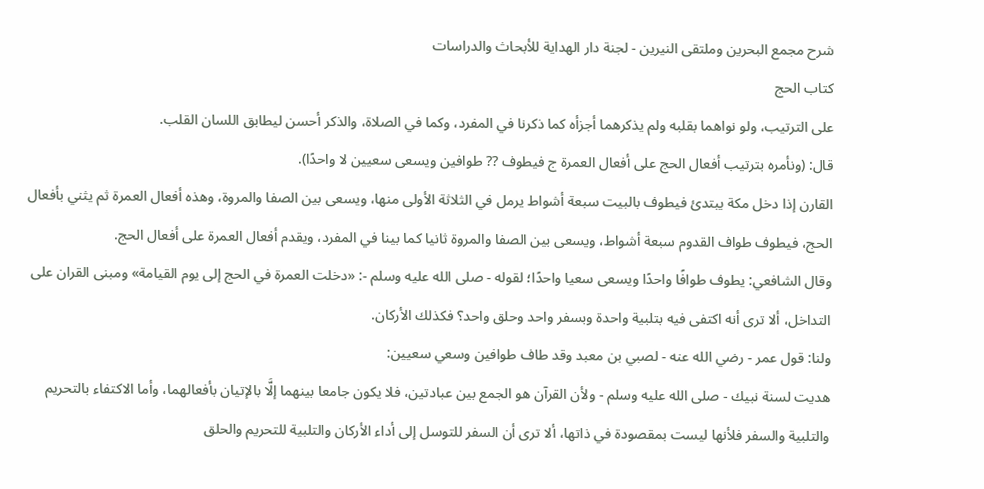شرح مجمع البحرين وملتقى النيرين - لجنة دار الهداية للأبحاث والدراسات
كتاب الحج
على الترتيب، ولو نواهما بقلبه ولم يذكرهما أجزأه كما ذكرنا في المفرد، وكما في الصلاة، والذكر أحسن ليطابق اللسان القلب.
قال: (ونأمره بترتيب أفعال الحج على أفعال العمرة ج فيطوف ?? طوافين ويسعى سعيين لا واحدًا).
القارن إذا دخل مكة يبتدئ فيطوف بالبيت سبعة أشواط يرمل في الثلاثة الأولى منها، ويسعى بين الصفا والمروة، وهذه أفعال العمرة ثم يثني بأفعال الحج، فيطوف طواف القدوم سبعة أشواط، ويسعى بين الصفا والمروة ثانيا كما بينا في المفرد، ويقدم أفعال العمرة على أفعال الحج.
وقال الشافعي: يطوف طوافًا واحدًا ويسعى سعيا واحدًا؛ لقوله - صلى الله عليه وسلم -: «دخلت العمرة في الحج إلى يوم القيامة» ومبنى القران على التداخل، ألا ترى أنه اكتفى فيه بتلبية واحدة وبسفر واحد وحلق واحد؟ فكذلك الأركان.
ولنا: قول عمر - رضي الله عنه - لصبي بن معبد وقد طاف طوافين وسعي سعيين:
هديت لسنة نبيك - صلى الله عليه وسلم - ولأن القرآن هو الجمع بين عبادتين، فلا يكون جامعا بينهما إلَّا بالإتيان بأفعالهما، وأما الاكتفاء بالتحريم والتلبية والسفر فلأنها ليست بمقصودة في ذاتها، ألا ترى أن السفر للتوسل إلى أداء الأركان والتلبية للتحريم والحلق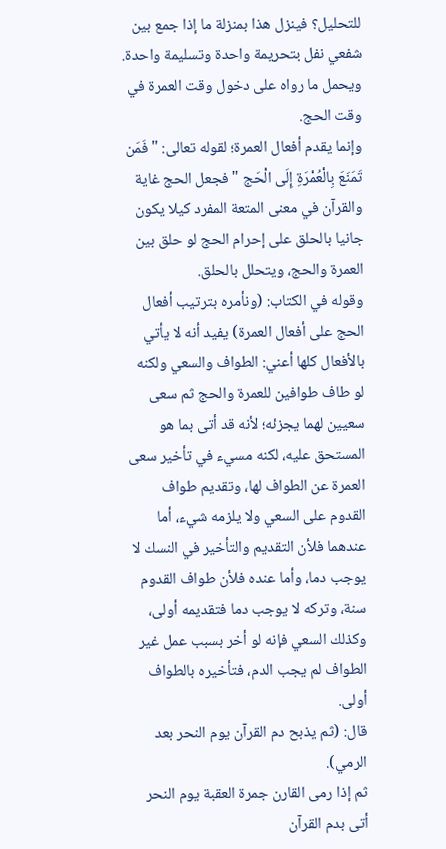للتحليل؟ فينزل هذا بمنزلة ما إذا جمع بين شفعي نفل بتحريمة واحدة وتسليمة واحدة. ويحمل ما رواه على دخول وقت العمرة في وقت الحج.
وإنما يقدم أفعال العمرة؛ لقوله تعالى: "فَمَن تَمَنَعَ بِالْعُمْرَةِ إِلَى الْحَج " فجعل الحج غاية والقرآن في معنى المتعة المفرد كيلا يكون جانيا بالحلق على إحرام الحج لو حلق بين العمرة والحج، ويتحلل بالحلق.
وقوله في الكتاب: (ونأمره بترتيب أفعال الحج على أفعال العمرة) يفيد أنه لا يأتي بالأفعال كلها أعني: الطواف والسعي ولكنه لو طاف طوافين للعمرة والحج ثم سعى سعيين لهما يجزئه؛ لأنه قد أتى بما هو المستحق عليه، لكنه مسيء في تأخير سعى العمرة عن الطواف لها، وتقديم طواف القدوم على السعي ولا يلزمه شيء، أما عندهما فلأن التقديم والتأخير في النسك لا يوجب دما، وأما عنده فلأن طواف القدوم سنة، وتركه لا يوجب دما فتقديمه أولى، وكذلك السعي فإنه لو أخر بسبب عمل غير الطواف لم يجب الدم، فتأخيره بالطواف أولى.
قال: (ثم يذبح دم القرآن يوم النحر بعد الرمي).
ثم إذا رمى القارن جمرة العقبة يوم النحر أتى بدم القرآن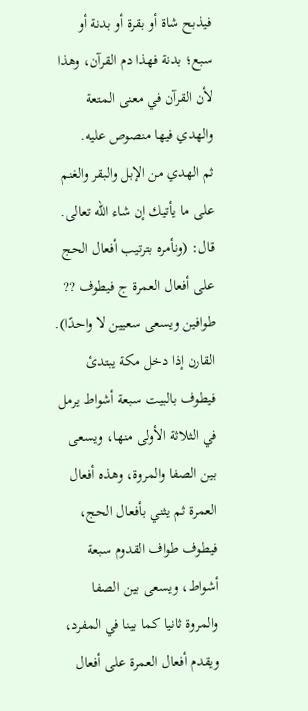فيذبح شاة أو بقرة أو بدنة أو سبع؛ بدنة فهذا دم القرآن، وهذا لأن القرآن في معنى المتعة والهدي فيها منصوص عليه.
ثم الهدي من الإبل والبقر والغنم على ما يأتيك إن شاء الله تعالى.
قال: (ونأمره بترتيب أفعال الحج على أفعال العمرة ج فيطوف ?? طوافين ويسعى سعيين لا واحدًا).
القارن إذا دخل مكة يبتدئ فيطوف بالبيت سبعة أشواط يرمل في الثلاثة الأولى منها، ويسعى بين الصفا والمروة، وهذه أفعال العمرة ثم يثني بأفعال الحج، فيطوف طواف القدوم سبعة أشواط، ويسعى بين الصفا والمروة ثانيا كما بينا في المفرد، ويقدم أفعال العمرة على أفعال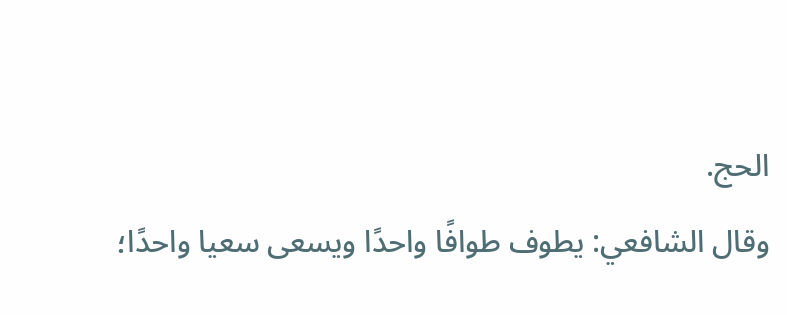الحج.
وقال الشافعي: يطوف طوافًا واحدًا ويسعى سعيا واحدًا؛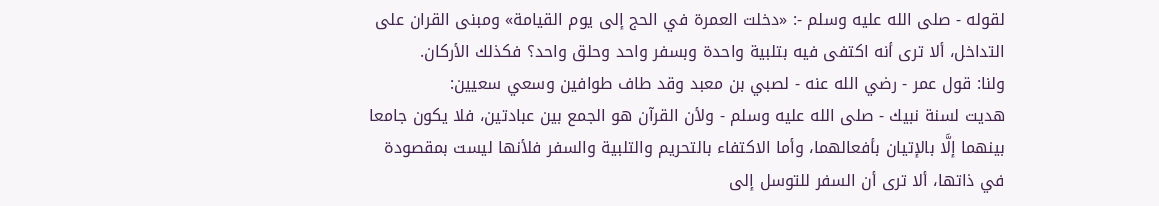لقوله - صلى الله عليه وسلم -: «دخلت العمرة في الحج إلى يوم القيامة» ومبنى القران على التداخل، ألا ترى أنه اكتفى فيه بتلبية واحدة وبسفر واحد وحلق واحد؟ فكذلك الأركان.
ولنا: قول عمر - رضي الله عنه - لصبي بن معبد وقد طاف طوافين وسعي سعيين:
هديت لسنة نبيك - صلى الله عليه وسلم - ولأن القرآن هو الجمع بين عبادتين، فلا يكون جامعا بينهما إلَّا بالإتيان بأفعالهما، وأما الاكتفاء بالتحريم والتلبية والسفر فلأنها ليست بمقصودة في ذاتها، ألا ترى أن السفر للتوسل إلى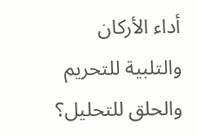أداء الأركان والتلبية للتحريم والحلق للتحليل؟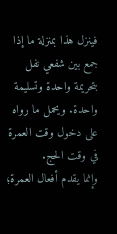فينزل هذا بمنزلة ما إذا جمع بين شفعي نفل بتحريمة واحدة وتسليمة واحدة. ويحمل ما رواه على دخول وقت العمرة في وقت الحج.
وإنما يقدم أفعال العمرة؛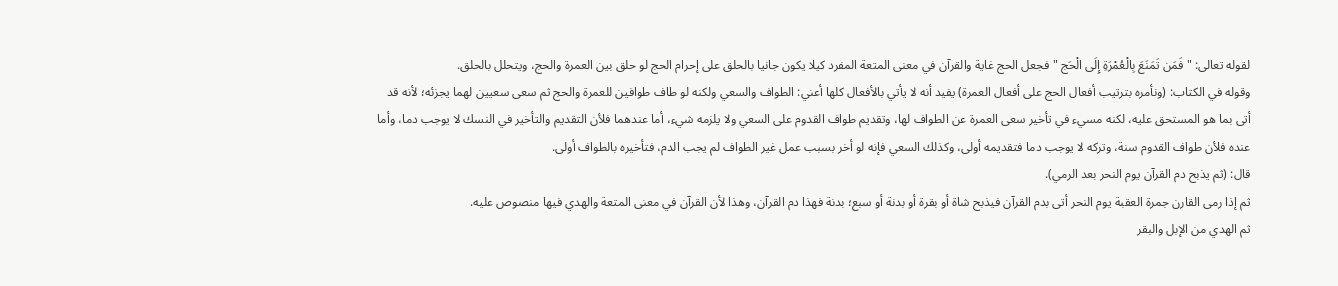لقوله تعالى: "فَمَن تَمَنَعَ بِالْعُمْرَةِ إِلَى الْحَج " فجعل الحج غاية والقرآن في معنى المتعة المفرد كيلا يكون جانيا بالحلق على إحرام الحج لو حلق بين العمرة والحج، ويتحلل بالحلق.
وقوله في الكتاب: (ونأمره بترتيب أفعال الحج على أفعال العمرة) يفيد أنه لا يأتي بالأفعال كلها أعني: الطواف والسعي ولكنه لو طاف طوافين للعمرة والحج ثم سعى سعيين لهما يجزئه؛ لأنه قد أتى بما هو المستحق عليه، لكنه مسيء في تأخير سعى العمرة عن الطواف لها، وتقديم طواف القدوم على السعي ولا يلزمه شيء، أما عندهما فلأن التقديم والتأخير في النسك لا يوجب دما، وأما عنده فلأن طواف القدوم سنة، وتركه لا يوجب دما فتقديمه أولى، وكذلك السعي فإنه لو أخر بسبب عمل غير الطواف لم يجب الدم، فتأخيره بالطواف أولى.
قال: (ثم يذبح دم القرآن يوم النحر بعد الرمي).
ثم إذا رمى القارن جمرة العقبة يوم النحر أتى بدم القرآن فيذبح شاة أو بقرة أو بدنة أو سبع؛ بدنة فهذا دم القرآن، وهذا لأن القرآن في معنى المتعة والهدي فيها منصوص عليه.
ثم الهدي من الإبل والبقر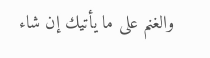والغنم على ما يأتيك إن شاء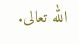الله تعالى.